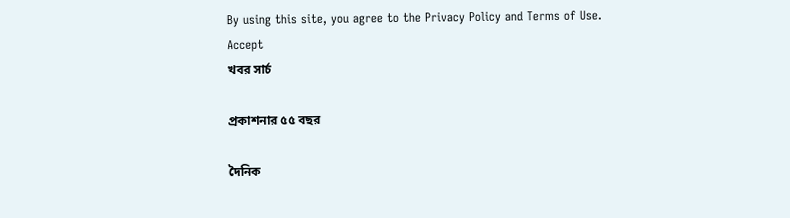By using this site, you agree to the Privacy Policy and Terms of Use.
Accept
খবর সার্চ

প্রকাশনার ৫৫ বছর

দৈনিক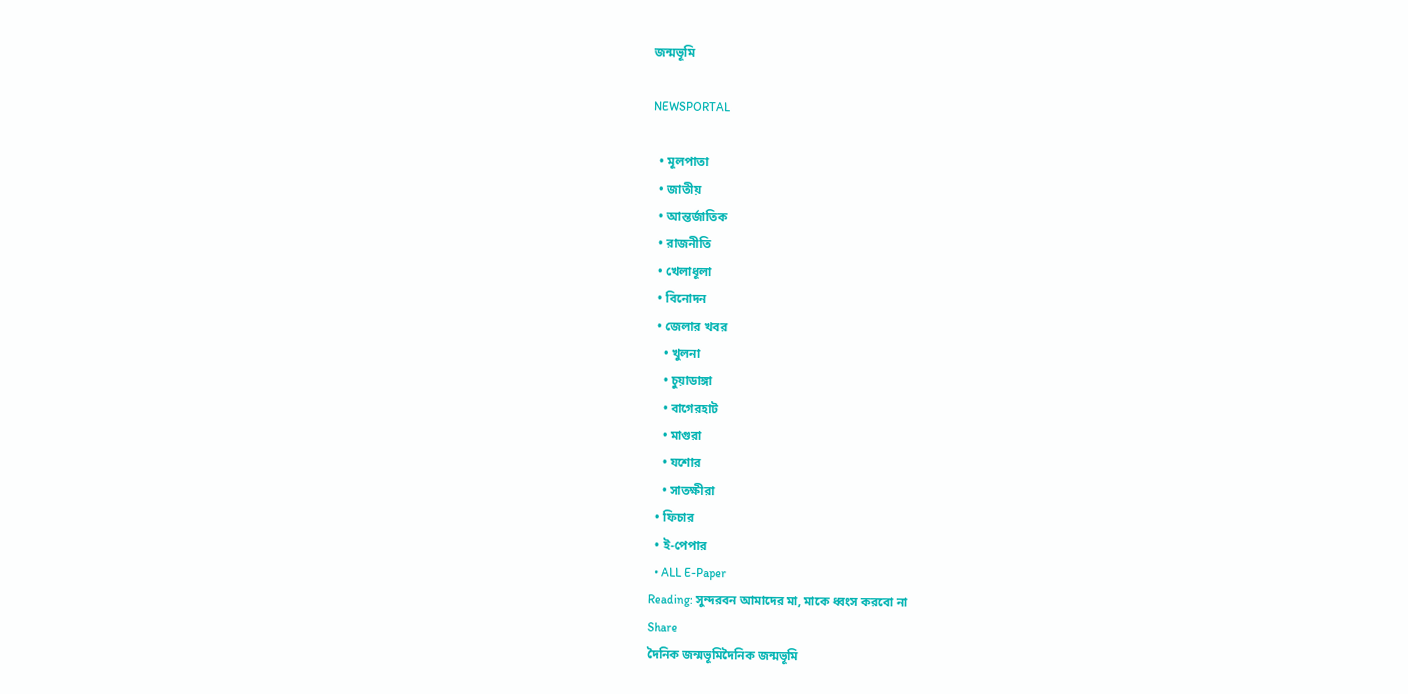জন্মভূমি

NEWSPORTAL

  • মূলপাতা
  • জাতীয়
  • আন্তর্জাতিক
  • রাজনীতি
  • খেলাধূলা
  • বিনোদন
  • জেলার খবর
    • খুলনা
    • চুয়াডাঙ্গা
    • বাগেরহাট
    • মাগুরা
    • যশোর
    • সাতক্ষীরা
  • ফিচার
  • ই-পেপার
  • ALL E-Paper
Reading: সুন্দরবন আমাদের মা, মাকে ধ্বংস করবো না
Share
দৈনিক জন্মভূমিদৈনিক জন্মভূমি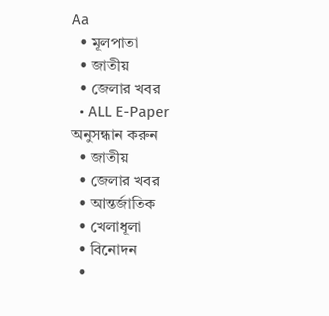Aa
  • মূলপাতা
  • জাতীয়
  • জেলার খবর
  • ALL E-Paper
অনুসন্ধান করুন
  • জাতীয়
  • জেলার খবর
  • আন্তর্জাতিক
  • খেলাধূলা
  • বিনোদন
  •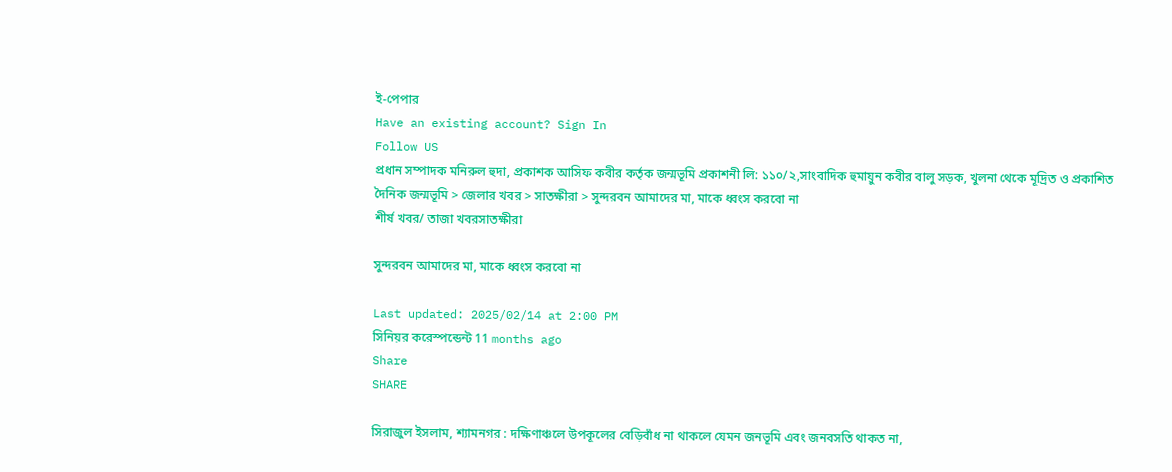ই-পেপার
Have an existing account? Sign In
Follow US
প্রধান সম্পাদক মনিরুল হুদা, প্রকাশক আসিফ কবীর কর্তৃক জন্মভূমি প্রকাশনী লি: ১১০/২,সাংবাদিক হুমায়ুন কবীর বালু সড়ক, খুলনা থেকে মূদ্রিত ও প্রকাশিত
দৈনিক জন্মভূমি > জেলার খবর > সাতক্ষীরা > সুন্দরবন আমাদের মা, মাকে ধ্বংস করবো না
শীর্ষ খবর/ তাজা খবরসাতক্ষীরা

সুন্দরবন আমাদের মা, মাকে ধ্বংস করবো না

Last updated: 2025/02/14 at 2:00 PM
সিনিয়র করেস্পন্ডেন্ট 11 months ago
Share
SHARE

সিরাজুল ইসলাম, শ্যামনগর : দক্ষিণাঞ্চলে উপকূলের বেড়িবাঁধ না থাকলে যেমন জনভূমি এবং জনবসতি থাকত না,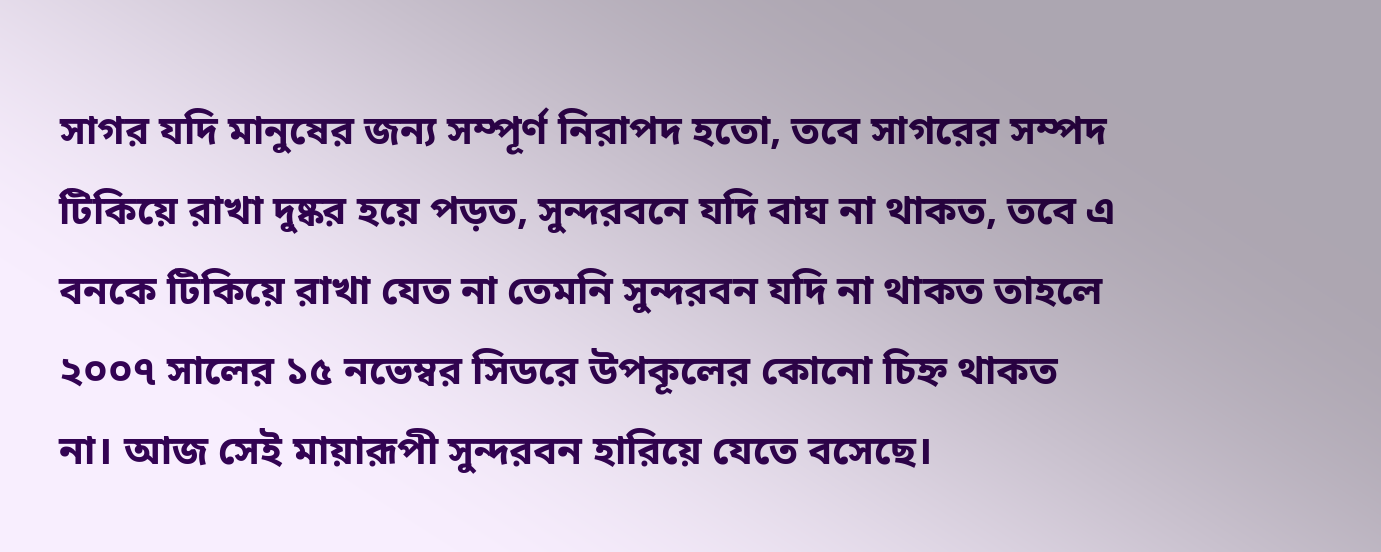সাগর যদি মানুষের জন্য সম্পূর্ণ নিরাপদ হতো, তবে সাগরের সম্পদ টিকিয়ে রাখা দুষ্কর হয়ে পড়ত, সুন্দরবনে যদি বাঘ না থাকত, তবে এ বনকে টিকিয়ে রাখা যেত না তেমনি সুন্দরবন যদি না থাকত তাহলে ২০০৭ সালের ১৫ নভেম্বর সিডরে উপকূলের কোনো চিহ্ন থাকত না। আজ সেই মায়ারূপী সুন্দরবন হারিয়ে যেতে বসেছে।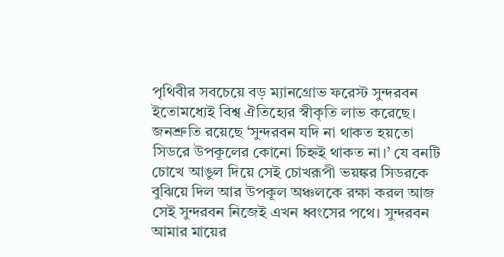পৃথিবীর সবচেয়ে বড় ম্যানগ্রোভ ফরেস্ট সুন্দরবন ইতোমধ্যেই বিশ্ব ঐতিহ্যের স্বীকৃতি লাভ করেছে।
জনশ্রুতি রয়েছে ‘সুন্দরবন যদি না থাকত হয়তো সিডরে উপকূলের কোনো চিহ্নই থাকত না।’ যে বনটি চোখে আঙুল দিয়ে সেই চোখরূপী ভয়ঙ্কর সিডরকে বুঝিয়ে দিল আর উপকূল অঞ্চলকে রক্ষা করল আজ সেই সুন্দরবন নিজেই এখন ধ্বংসের পথে। সুন্দরবন আমার মায়ের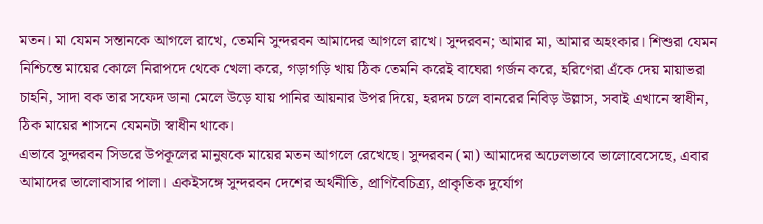মতন। মা যেমন সন্তানকে আগলে রাখে, তেমনি সুন্দরবন আমাদের আগলে রাখে। সুন্দরবন; আমার মা, আমার অহংকার। শিশুরা যেমন নিশ্চিন্তে মায়ের কোলে নিরাপদে থেকে খেলা করে, গড়াগড়ি খায় ঠিক তেমনি করেই বাঘেরা গর্জন করে, হরিণেরা এঁকে দেয় মায়াভরা চাহনি, সাদা বক তার সফেদ ডানা মেলে উড়ে যায় পানির আয়নার উপর দিয়ে, হরদম চলে বানরের নিবিড় উল্লাস, সবাই এখানে স্বাধীন, ঠিক মায়ের শাসনে যেমনটা স্বাধীন থাকে।
এভাবে সুন্দরবন সিডরে উপকূলের মানুষকে মায়ের মতন আগলে রেখেছে। সুন্দরবন (মা) আমাদের অঢেলভাবে ভালোবেসেছে, এবার আমাদের ভালোবাসার পালা। একইসঙ্গে সুন্দরবন দেশের অর্থনীতি, প্রাণিবৈচিত্র্য, প্রাকৃতিক দুর্যোগ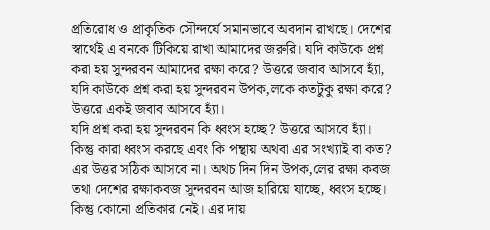প্রতিরোধ ও প্রাকৃতিক সৌন্দর্যে সমানভাবে অবদান রাখছে। দেশের স্বার্থেই এ বনকে টিকিয়ে রাখা আমাদের জরুরি। যদি কাউকে প্রশ্ন করা হয় সুন্দরবন আমাদের রক্ষা করে? উত্তরে জবাব আসবে হ্যাঁ, যদি কাউকে প্রশ্ন করা হয় সুন্দরবন উপক‚লকে কতটুকু রক্ষা করে? উত্তরে একই জবাব আসবে হ্যাঁ।
যদি প্রশ্ন করা হয় সুন্দরবন কি ধ্বংস হচ্ছে? উত্তরে আসবে হ্যাঁ। কিন্তু কারা ধ্বংস করছে এবং কি পন্থায় অথবা এর সংখ্যাই বা কত? এর উত্তর সঠিক আসবে না। অথচ দিন দিন উপক‚লের রক্ষা কবজ তথা দেশের রক্ষাকবজ সুন্দরবন আজ হারিয়ে যাচ্ছে, ধ্বংস হচ্ছে। কিন্তু কোনো প্রতিকার নেই। এর দায়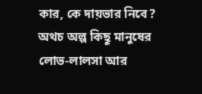কার, কে দায়ভার নিবে? অথচ অল্প কিছু মানুষের লোভ-লালসা আর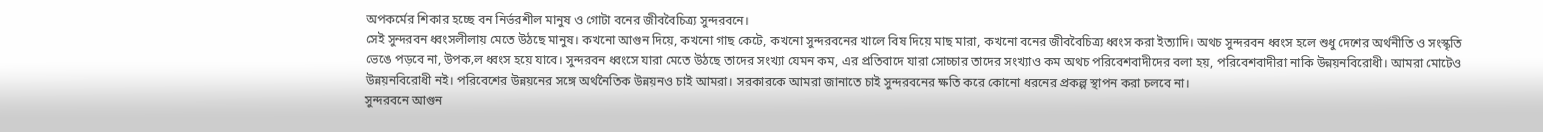অপকর্মের শিকার হচ্ছে বন নির্ভরশীল মানুষ ও গোটা বনের জীববৈচিত্র্য সুন্দরবনে।
সেই সুন্দরবন ধ্বংসলীলায় মেতে উঠছে মানুষ। কখনো আগুন দিয়ে, কখনো গাছ কেটে, কখনো সুন্দরবনের খালে বিষ দিয়ে মাছ মারা, কখনো বনের জীববৈচিত্র্য ধ্বংস করা ইত্যাদি। অথচ সুন্দরবন ধ্বংস হলে শুধু দেশের অর্থনীতি ও সংস্কৃতি ভেঙে পড়বে না, উপক‚ল ধ্বংস হয়ে যাবে। সুন্দরবন ধ্বংসে যারা মেতে উঠছে তাদের সংখ্যা যেমন কম, এর প্রতিবাদে যারা সোচ্চার তাদের সংখ্যাও কম অথচ পরিবেশবাদীদের বলা হয়, পরিবেশবাদীরা নাকি উন্নয়নবিরোধী। আমরা মোটেও উন্নয়নবিরোধী নই। পরিবেশের উন্নয়নের সঙ্গে অর্থনৈতিক উন্নয়নও চাই আমরা। সরকারকে আমরা জানাতে চাই সুন্দরবনের ক্ষতি করে কোনো ধরনের প্রকল্প স্থাপন করা চলবে না।
সুন্দরবনে আগুন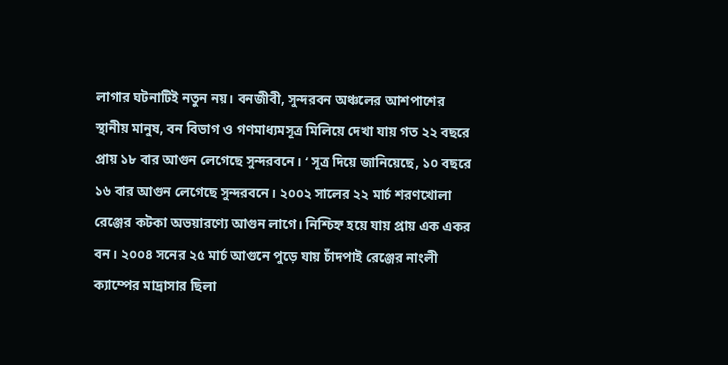লাগার ঘটনাটিই নতুন নয়। বনজীবী, সুন্দরবন অঞ্চলের আশপাশের স্থানীয় মানুষ, বন বিভাগ ও গণমাধ্যমসূত্র মিলিয়ে দেখা যায় গত ২২ বছরে প্রায় ১৮ বার আগুন লেগেছে সুন্দরবনে। ‘ সূত্র দিয়ে জানিয়েছে, ১০ বছরে ১৬ বার আগুন লেগেছে সুন্দরবনে। ২০০২ সালের ২২ মার্চ শরণখোলা রেঞ্জের কটকা অভয়ারণ্যে আগুন লাগে। নিশ্চিহ্ন হয়ে যায় প্রায় এক একর বন। ২০০৪ সনের ২৫ মার্চ আগুনে পুড়ে যায় চাঁদপাই রেঞ্জের নাংলী ক্যাম্পের মাদ্রাসার ছিলা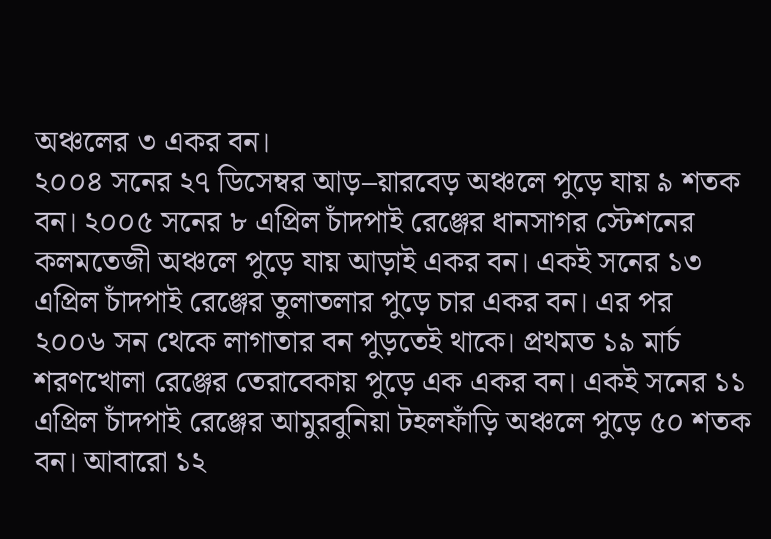অঞ্চলের ৩ একর বন।
২০০৪ সনের ২৭ ডিসেম্বর আড়–য়ারবেড় অঞ্চলে পুড়ে যায় ৯ শতক বন। ২০০৫ সনের ৮ এপ্রিল চাঁদপাই রেঞ্জের ধানসাগর স্টেশনের কলমতেজী অঞ্চলে পুড়ে যায় আড়াই একর বন। একই সনের ১৩ এপ্রিল চাঁদপাই রেঞ্জের তুলাতলার পুড়ে চার একর বন। এর পর ২০০৬ সন থেকে লাগাতার বন পুড়তেই থাকে। প্রথমত ১৯ মার্চ শরণখোলা রেঞ্জের তেরাবেকায় পুড়ে এক একর বন। একই সনের ১১ এপ্রিল চাঁদপাই রেঞ্জের আমুরবুনিয়া টহলফাঁড়ি অঞ্চলে পুড়ে ৫০ শতক বন। আবারো ১২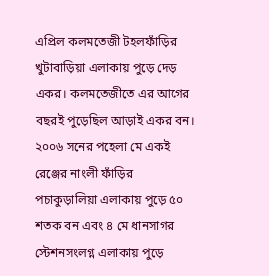এপ্রিল কলমতেজী টহলফাঁড়ির খুটাবাড়িয়া এলাকায় পুড়ে দেড় একর। কলমতেজীতে এর আগের বছরই পুড়েছিল আড়াই একর বন।
২০০৬ সনের পহেলা মে একই রেঞ্জের নাংলী ফাঁড়ির পচাকুড়ালিয়া এলাকায় পুড়ে ৫০ শতক বন এবং ৪ মে ধানসাগর স্টেশনসংলগ্ন এলাকায় পুড়ে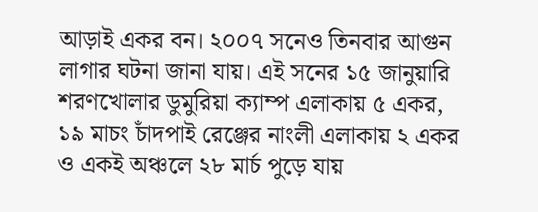আড়াই একর বন। ২০০৭ সনেও তিনবার আগুন লাগার ঘটনা জানা যায়। এই সনের ১৫ জানুয়ারি শরণখোলার ডুমুরিয়া ক্যাম্প এলাকায় ৫ একর, ১৯ মাচং চাঁদপাই রেঞ্জের নাংলী এলাকায় ২ একর ও একই অঞ্চলে ২৮ মার্চ পুড়ে যায়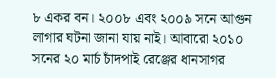৮ একর বন। ২০০৮ এবং ২০০৯ সনে আগুন লাগার ঘটনা জানা যায় নাই। আবারো ২০১০ সনের ২০ মার্চ চাঁদপাই রেঞ্জের ধানসাগর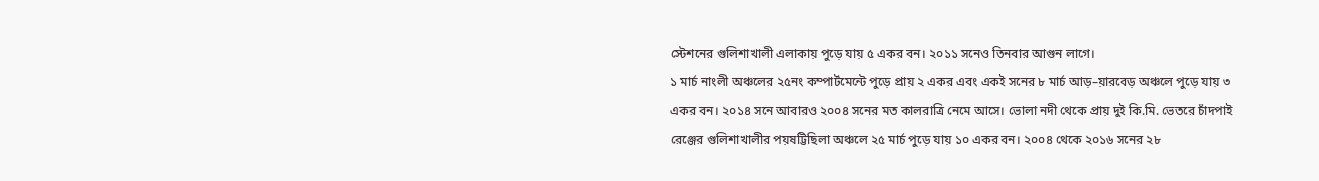স্টেশনের গুলিশাখালী এলাকায় পুড়ে যায় ৫ একর বন। ২০১১ সনেও তিনবার আগুন লাগে।
১ মার্চ নাংলী অঞ্চলের ২৫নং কম্পার্টমেন্টে পুড়ে প্রায় ২ একর এবং একই সনের ৮ মার্চ আড়–য়ারবেড় অঞ্চলে পুড়ে যায় ৩ একর বন। ২০১৪ সনে আবারও ২০০৪ সনের মত কালরাত্রি নেমে আসে। ভোলা নদী থেকে প্রায় দুই কি.মি. ভেতরে চাঁদপাই রেঞ্জের গুলিশাখালীর পয়ষট্টিছিলা অঞ্চলে ২৫ মার্চ পুড়ে যায় ১০ একর বন। ২০০৪ থেকে ২০১৬ সনের ২৮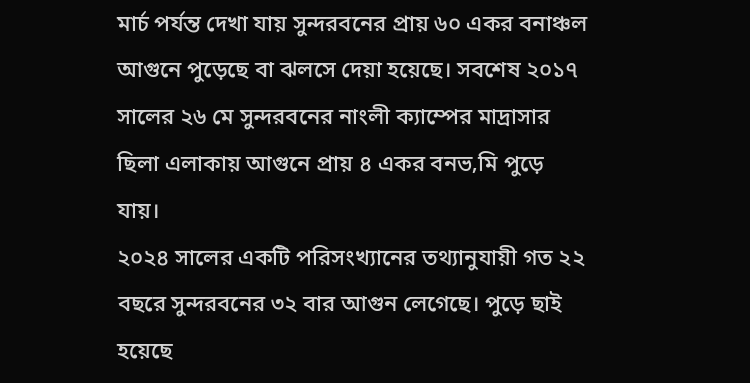মার্চ পর্যন্ত দেখা যায় সুন্দরবনের প্রায় ৬০ একর বনাঞ্চল আগুনে পুড়েছে বা ঝলসে দেয়া হয়েছে। সবশেষ ২০১৭ সালের ২৬ মে সুন্দরবনের নাংলী ক্যাম্পের মাদ্রাসার ছিলা এলাকায় আগুনে প্রায় ৪ একর বনভ‚মি পুড়ে যায়।
২০২৪ সালের একটি পরিসংখ্যানের তথ্যানুযায়ী গত ২২ বছরে সুন্দরবনের ৩২ বার আগুন লেগেছে। পুড়ে ছাই হয়েছে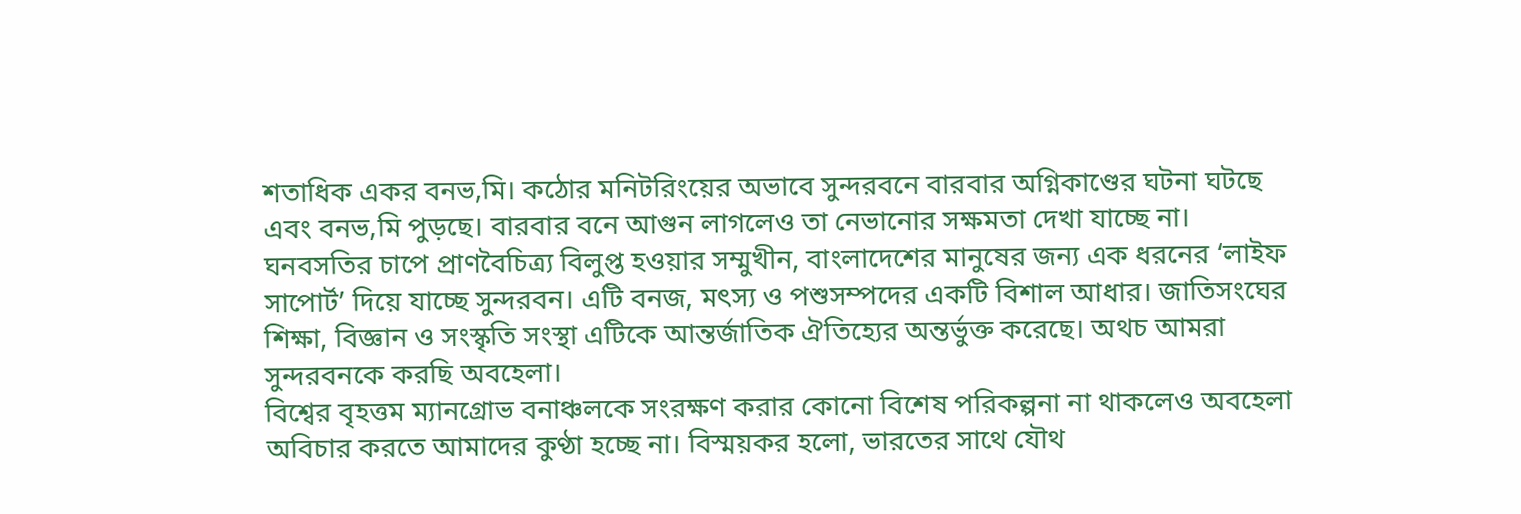শতাধিক একর বনভ‚মি। কঠোর মনিটরিংয়ের অভাবে সুন্দরবনে বারবার অগ্নিকাণ্ডের ঘটনা ঘটছে এবং বনভ‚মি পুড়ছে। বারবার বনে আগুন লাগলেও তা নেভানোর সক্ষমতা দেখা যাচ্ছে না। ঘনবসতির চাপে প্রাণবৈচিত্র্য বিলুপ্ত হওয়ার সম্মুখীন, বাংলাদেশের মানুষের জন্য এক ধরনের ‘লাইফ সাপোর্ট’ দিয়ে যাচ্ছে সুন্দরবন। এটি বনজ, মৎস্য ও পশুসম্পদের একটি বিশাল আধার। জাতিসংঘের শিক্ষা, বিজ্ঞান ও সংস্কৃতি সংস্থা এটিকে আন্তর্জাতিক ঐতিহ্যের অন্তর্ভুক্ত করেছে। অথচ আমরা সুন্দরবনকে করছি অবহেলা।
বিশ্বের বৃহত্তম ম্যানগ্রোভ বনাঞ্চলকে সংরক্ষণ করার কোনো বিশেষ পরিকল্পনা না থাকলেও অবহেলা অবিচার করতে আমাদের কুণ্ঠা হচ্ছে না। বিস্ময়কর হলো, ভারতের সাথে যৌথ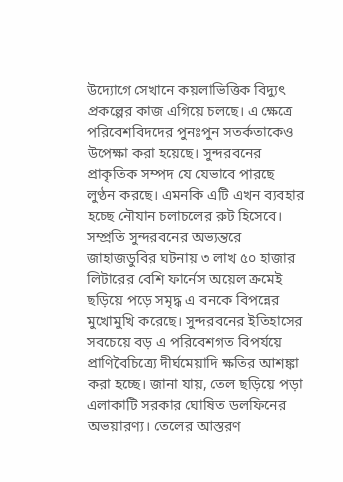উদ্যোগে সেখানে কয়লাভিত্তিক বিদ্যুৎ প্রকল্পের কাজ এগিয়ে চলছে। এ ক্ষেত্রে পরিবেশবিদদের পুনঃপুন সতর্কতাকেও উপেক্ষা করা হয়েছে। সুন্দরবনের প্রাকৃতিক সম্পদ যে যেভাবে পারছে লুণ্ঠন করছে। এমনকি এটি এখন ব্যবহার হচ্ছে নৌযান চলাচলের রুট হিসেবে।
সম্প্রতি সুন্দরবনের অভ্যন্তরে জাহাজডুবির ঘটনায় ৩ লাখ ৫০ হাজার লিটারের বেশি ফার্নেস অয়েল ক্রমেই ছড়িয়ে পড়ে সমৃদ্ধ এ বনকে বিপন্নের মুখোমুখি করেছে। সুন্দরবনের ইতিহাসের সবচেয়ে বড় এ পরিবেশগত বিপর্যয়ে প্রাণিবৈচিত্র্যে দীর্ঘমেয়াদি ক্ষতির আশঙ্কা করা হচ্ছে। জানা যায়, তেল ছড়িয়ে পড়া এলাকাটি সরকার ঘোষিত ডলফিনের অভয়ারণ্য। তেলের আস্তরণ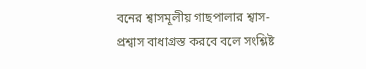বনের শ্বাসমূলীয় গাছপালার শ্বাস-প্রশ্বাস বাধাগ্রস্ত করবে বলে সংশ্লিষ্ট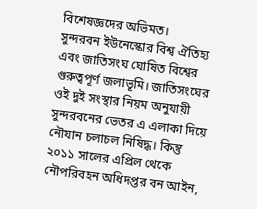বিশেষজ্ঞদের অভিমত।
সুন্দরবন ইউনেস্কোর বিশ্ব ঐতিহ্য এবং জাতিসংঘ ঘোষিত বিশ্বের গুরুত্বপূর্ণ জলাভূমি। জাতিসংঘের ওই দুই সংস্থার নিয়ম অনুযায়ী সুন্দরবনের ভেতর এ এলাকা দিয়ে নৌযান চলাচল নিষিদ্ধ। কিন্তু ২০১১ সালের এপ্রিল থেকে নৌপরিবহন অধিদপ্তর বন আইন,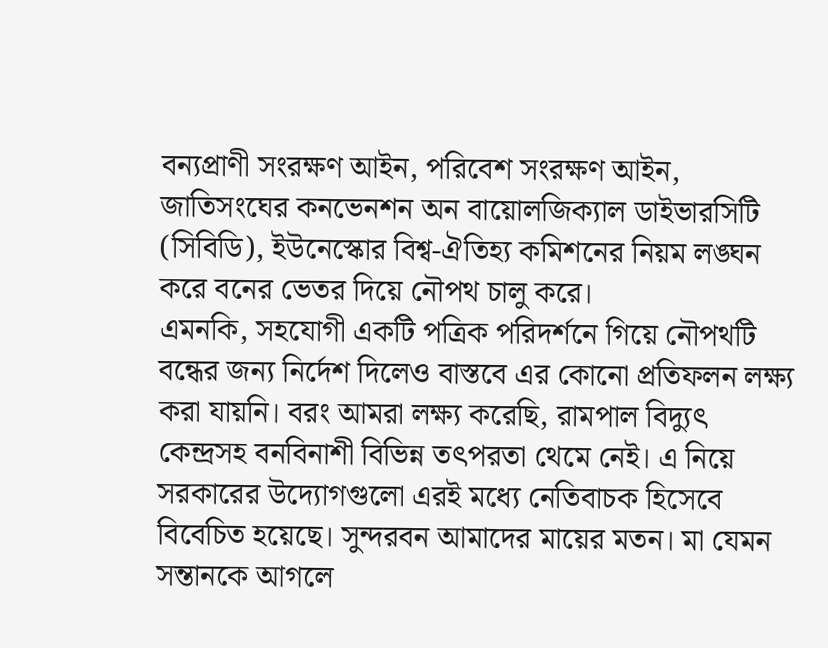বন্যপ্রাণী সংরক্ষণ আইন, পরিবেশ সংরক্ষণ আইন, জাতিসংঘের কনভেনশন অন বায়োলজিক্যাল ডাইভারসিটি (সিবিডি), ইউনেস্কোর বিশ্ব-ঐতিহ্য কমিশনের নিয়ম লঙ্ঘন করে বনের ভেতর দিয়ে নৌপথ চালু করে।
এমনকি, সহযোগী একটি পত্রিক পরিদর্শনে গিয়ে নৌপথটি বন্ধের জন্য নির্দেশ দিলেও বাস্তবে এর কোনো প্রতিফলন লক্ষ্য করা যায়নি। বরং আমরা লক্ষ্য করেছি, রামপাল বিদ্যুৎ কেন্দ্রসহ বনবিনাশী বিভিন্ন তৎপরতা থেমে নেই। এ নিয়ে সরকারের উদ্যোগগুলো এরই মধ্যে নেতিবাচক হিসেবে বিবেচিত হয়েছে। সুন্দরবন আমাদের মায়ের মতন। মা যেমন সন্তানকে আগলে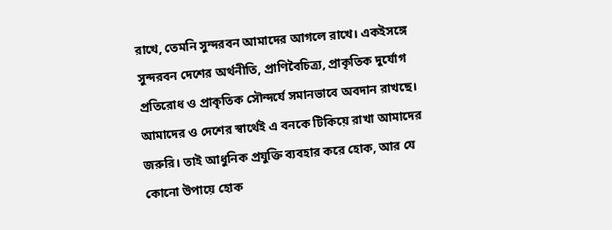রাখে, তেমনি সুন্দরবন আমাদের আগলে রাখে। একইসঙ্গে সুন্দরবন দেশের অর্থনীতি, প্রাণিবৈচিত্র্য, প্রাকৃতিক দুর্যোগ প্রতিরোধ ও প্রাকৃতিক সৌন্দর্যে সমানভাবে অবদান রাখছে।
আমাদের ও দেশের স্বার্থেই এ বনকে টিকিয়ে রাখা আমাদের জরুরি। তাই আধুনিক প্রযুক্তি ব্যবহার করে হোক, আর যে কোনো উপায়ে হোক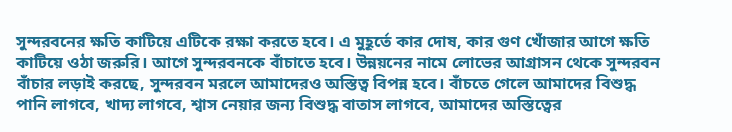সুন্দরবনের ক্ষতি কাটিয়ে এটিকে রক্ষা করতে হবে। এ মুহূর্তে কার দোষ, কার গুণ খোঁজার আগে ক্ষতি কাটিয়ে ওঠা জরুরি। আগে সুন্দরবনকে বাঁচাতে হবে। উন্নয়নের নামে লোভের আগ্রাসন থেকে সুন্দরবন বাঁচার লড়াই করছে, সুন্দরবন মরলে আমাদেরও অস্তিত্ব বিপন্ন হবে। বাঁচতে গেলে আমাদের বিশুদ্ধ পানি লাগবে, খাদ্য লাগবে, শ্বাস নেয়ার জন্য বিশুদ্ধ বাতাস লাগবে, আমাদের অস্তিত্বের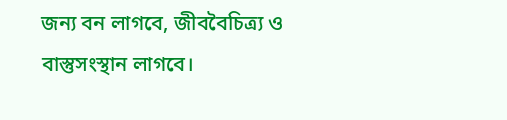জন্য বন লাগবে, জীববৈচিত্র্য ও বাস্তুসংস্থান লাগবে।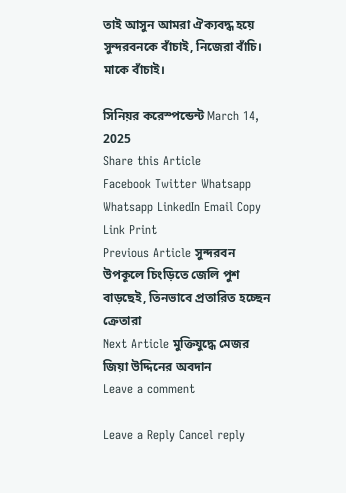তাই আসুন আমরা ঐক্যবদ্ধ হয়ে সুন্দরবনকে বাঁচাই, নিজেরা বাঁচি। মাকে বাঁচাই।

সিনিয়র করেস্পন্ডেন্ট March 14, 2025
Share this Article
Facebook Twitter Whatsapp Whatsapp LinkedIn Email Copy Link Print
Previous Article সুন্দরবন উপকূলে চিংড়িতে জেলি পুশ বাড়ছেই, তিনভাবে প্রতারিত হচ্ছেন ক্রেতারা
Next Article মুক্তিযুদ্ধে মেজর জিয়া উদ্দিনের অবদান
Leave a comment

Leave a Reply Cancel reply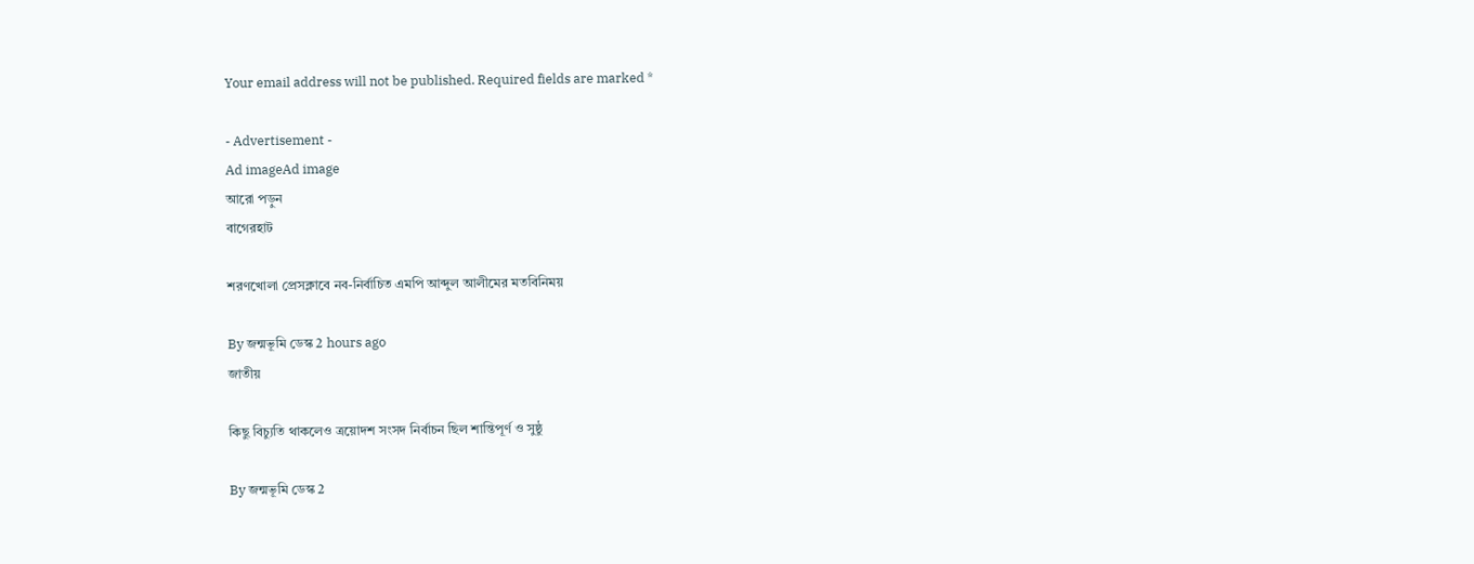Your email address will not be published. Required fields are marked *

- Advertisement -
Ad imageAd image
আরো পড়ুন
বাগেরহাট

শরণখোলা প্রেসক্লাবে নব-নির্বাচিত এমপি আব্দুল আলীমের মতবিনিময়

By জন্মভূমি ডেস্ক 2 hours ago
জাতীয়

কিছু বিচ্যুতি থাকলেও ত্রয়োদশ সংসদ নির্বাচন ছিল শান্তিপূর্ণ ও সুষ্ঠু

By জন্মভূমি ডেস্ক 2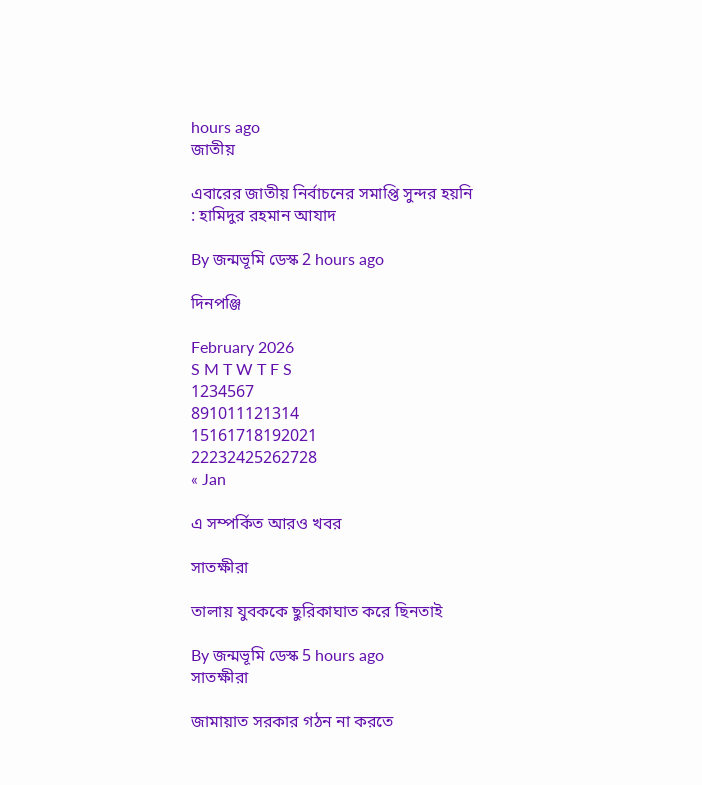hours ago
জাতীয়

এবারের জাতীয় নির্বাচনের সমাপ্তি সুন্দর হয়নি : হামিদুর রহমান আযাদ

By জন্মভূমি ডেস্ক 2 hours ago

দিনপঞ্জি

February 2026
S M T W T F S
1234567
891011121314
15161718192021
22232425262728
« Jan

এ সম্পর্কিত আরও খবর

সাতক্ষীরা

তালায় যুবককে ছুরিকাঘাত করে ছিনতাই

By জন্মভূমি ডেস্ক 5 hours ago
সাতক্ষীরা

জামায়াত সরকার গঠন না করতে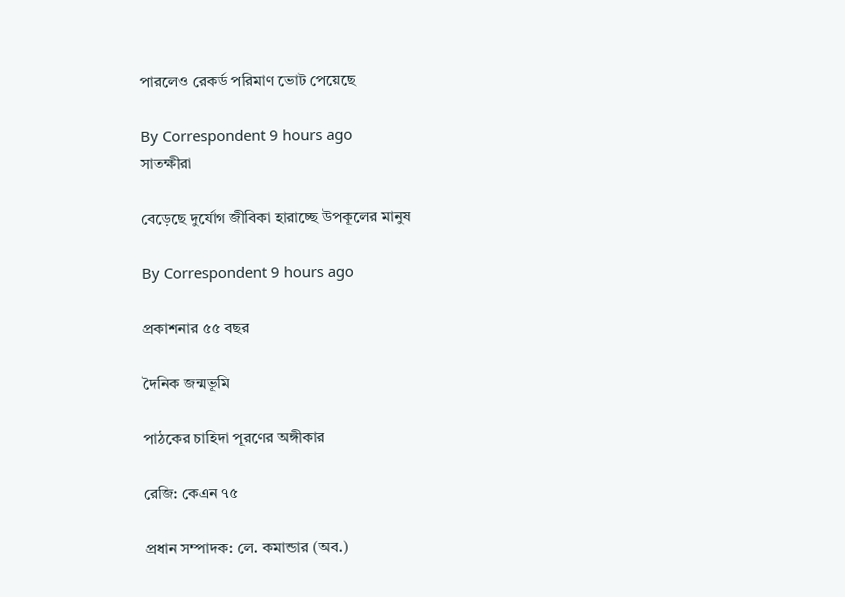পারলেও রেকর্ড পরিমাণ ‌‌ভোট পেয়েছে

By Correspondent 9 hours ago
সাতক্ষীরা

বেড়েছে দুর্যোগ জীবিকা হারাচ্ছে উপকূলের মানুষ

By Correspondent 9 hours ago

প্রকাশনার ৫৫ বছর

দৈনিক জন্মভূমি

পাঠকের চাহিদা পূরণের অঙ্গীকার

রেজি: কেএন ৭৫

প্রধান সম্পাদক: লে. কমান্ডার (অব.)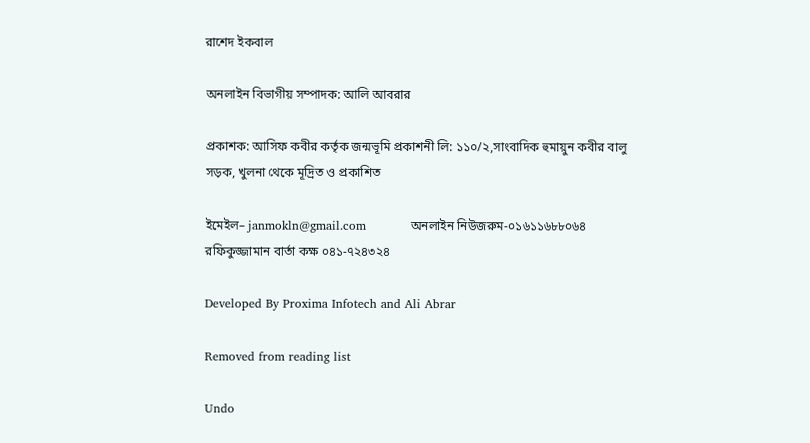রাশেদ ইকবাল

অনলাইন বিভাগীয় সম্পাদক: আলি আবরার

প্রকাশক: আসিফ কবীর কর্তৃক জন্মভূমি প্রকাশনী লি: ১১০/২,সাংবাদিক হুমায়ুন কবীর বালু সড়ক, খুলনা থেকে মূদ্রিত ও প্রকাশিত

ইমেইল– janmokln@gmail.com           অনলাইন নিউজরুম-০১৬১১৬৮৮০৬৪        রফিকুজ্জামান বার্তা কক্ষ ০৪১-৭২৪৩২৪

Developed By Proxima Infotech and Ali Abrar

Removed from reading list

Undo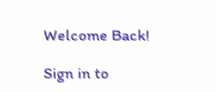Welcome Back!

Sign in to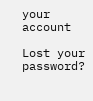your account

Lost your password?